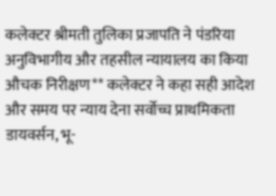कलेक्टर श्रीमती तुलिका प्रजापति ने पंडरिया अनुविभागीय और तहसील न्यायालय का किया औचक निरीक्षण** कलेक्टर ने कहा सही आदेश और समय पर न्याय देना सर्वोच्च प्राथमिकता डायवर्सन, भू-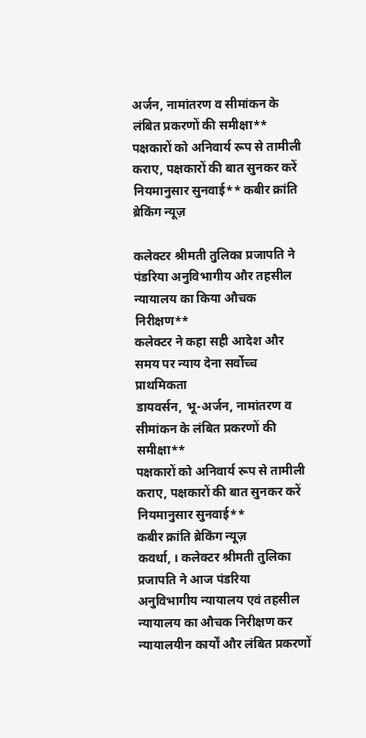अर्जन, नामांतरण व सीमांकन के लंबित प्रकरणों की समीक्षा** पक्षकारों को अनिवार्य रूप से तामीली कराए, पक्षकारों की बात सुनकर करें नियमानुसार सुनवाई** कबीर क्रांति ब्रेकिंग न्यूज़

कलेक्टर श्रीमती तुलिका प्रजापति ने पंडरिया अनुविभागीय और तहसील न्यायालय का किया औचक निरीक्षण**
कलेक्टर ने कहा सही आदेश और समय पर न्याय देना सर्वोच्च प्राथमिकता
डायवर्सन, भू-अर्जन, नामांतरण व सीमांकन के लंबित प्रकरणों की समीक्षा**
पक्षकारों को अनिवार्य रूप से तामीली कराए, पक्षकारों की बात सुनकर करें नियमानुसार सुनवाई**
कबीर क्रांति ब्रेकिंग न्यूज़
कवर्धा, । कलेक्टर श्रीमती तुलिका प्रजापति ने आज पंडरिया अनुविभागीय न्यायालय एवं तहसील न्यायालय का औचक निरीक्षण कर न्यायालयीन कार्यों और लंबित प्रकरणों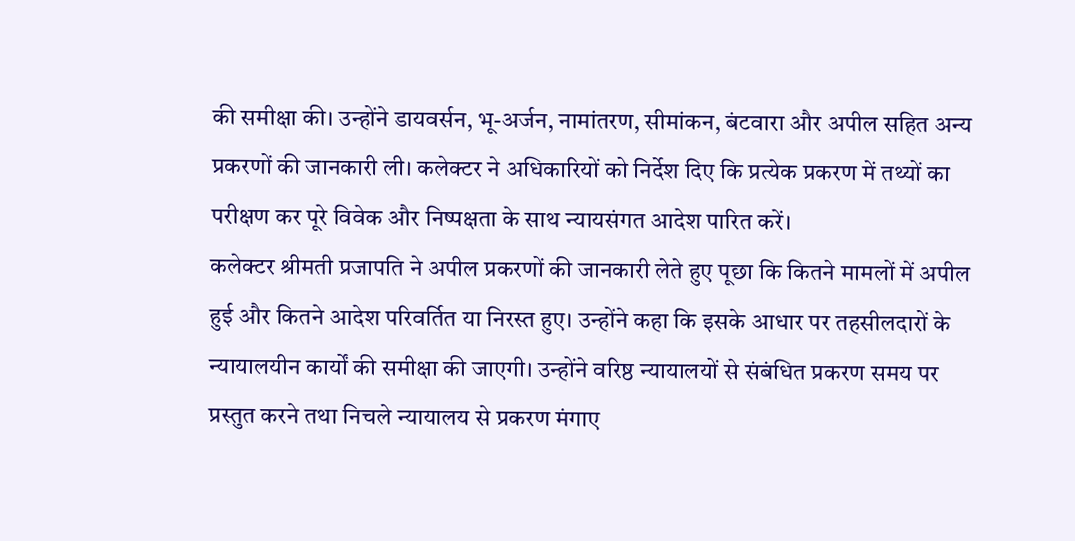की समीक्षा की। उन्होंने डायवर्सन, भू-अर्जन, नामांतरण, सीमांकन, बंटवारा और अपील सहित अन्य प्रकरणों की जानकारी ली। कलेक्टर ने अधिकारियों को निर्देश दिए कि प्रत्येक प्रकरण में तथ्यों का परीक्षण कर पूरे विवेक और निष्पक्षता के साथ न्यायसंगत आदेश पारित करें।
कलेक्टर श्रीमती प्रजापति ने अपील प्रकरणों की जानकारी लेते हुए पूछा कि कितने मामलों में अपील हुई और कितने आदेश परिवर्तित या निरस्त हुए। उन्होंने कहा कि इसके आधार पर तहसीलदारों के न्यायालयीन कार्यों की समीक्षा की जाएगी। उन्होंने वरिष्ठ न्यायालयों से संबंधित प्रकरण समय पर प्रस्तुत करने तथा निचले न्यायालय से प्रकरण मंगाए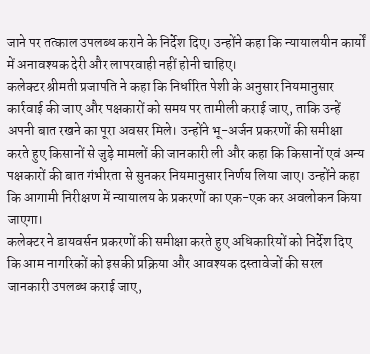जाने पर तत्काल उपलब्ध कराने के निर्देश दिए। उन्होंने कहा कि न्यायालयीन कार्यों में अनावश्यक देरी और लापरवाही नहीं होनी चाहिए।
कलेक्टर श्रीमती प्रजापति ने कहा कि निर्धारित पेशी के अनुसार नियमानुसार कार्रवाई की जाए और पक्षकारों को समय पर तामीली कराई जाए, ताकि उन्हें अपनी बात रखने का पूरा अवसर मिले। उन्होंने भू-अर्जन प्रकरणों की समीक्षा करते हुए किसानों से जुड़े मामलों की जानकारी ली और कहा कि किसानों एवं अन्य पक्षकारों की बात गंभीरता से सुनकर नियमानुसार निर्णय लिया जाए। उन्होंने कहा कि आगामी निरीक्षण में न्यायालय के प्रकरणों का एक-एक कर अवलोकन किया जाएगा।
कलेक्टर ने डायवर्सन प्रकरणों की समीक्षा करते हुए अधिकारियों को निर्देश दिए कि आम नागरिकों को इसकी प्रक्रिया और आवश्यक दस्तावेजों की सरल जानकारी उपलब्ध कराई जाए,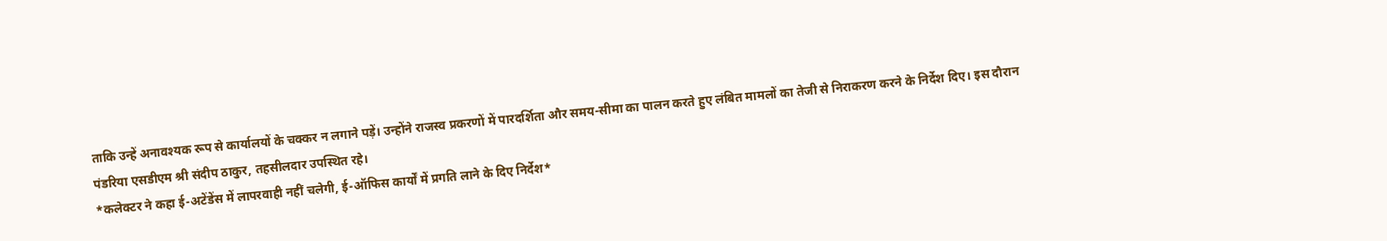ताकि उन्हें अनावश्यक रूप से कार्यालयों के चक्कर न लगाने पड़ें। उन्होंने राजस्व प्रकरणों में पारदर्शिता और समय-सीमा का पालन करते हुए लंबित मामलों का तेजी से निराकरण करने के निर्देश दिए। इस दौरान पंडरिया एसडीएम श्री संदीप ठाकुर, तहसीलदार उपस्थित रहे।
*कलेक्टर ने कहा ई-अटेंडेंस में लापरवाही नहीं चलेगी, ई-ऑफिस कार्यों में प्रगति लाने के दिए निर्देश*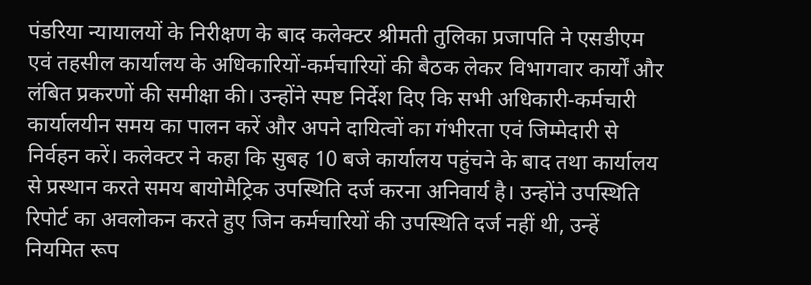पंडरिया न्यायालयों के निरीक्षण के बाद कलेक्टर श्रीमती तुलिका प्रजापति ने एसडीएम एवं तहसील कार्यालय के अधिकारियों-कर्मचारियों की बैठक लेकर विभागवार कार्यों और लंबित प्रकरणों की समीक्षा की। उन्होंने स्पष्ट निर्देश दिए कि सभी अधिकारी-कर्मचारी कार्यालयीन समय का पालन करें और अपने दायित्वों का गंभीरता एवं जिम्मेदारी से निर्वहन करें। कलेक्टर ने कहा कि सुबह 10 बजे कार्यालय पहुंचने के बाद तथा कार्यालय से प्रस्थान करते समय बायोमैट्रिक उपस्थिति दर्ज करना अनिवार्य है। उन्होंने उपस्थिति रिपोर्ट का अवलोकन करते हुए जिन कर्मचारियों की उपस्थिति दर्ज नहीं थी, उन्हें नियमित रूप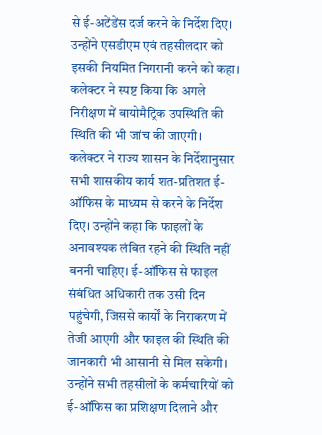से ई-अटेंडेंस दर्ज करने के निर्देश दिए। उन्होंने एसडीएम एवं तहसीलदार को इसकी नियमित निगरानी करने को कहा। कलेक्टर ने स्पष्ट किया कि अगले निरीक्षण में बायोमैट्रिक उपस्थिति की स्थिति की भी जांच की जाएगी।
कलेक्टर ने राज्य शासन के निर्देशानुसार सभी शासकीय कार्य शत-प्रतिशत ई-ऑफिस के माध्यम से करने के निर्देश दिए। उन्होंने कहा कि फाइलों के अनावश्यक लंबित रहने की स्थिति नहीं बननी चाहिए। ई-ऑफिस से फाइल संबंधित अधिकारी तक उसी दिन पहुंचेगी, जिससे कार्यों के निराकरण में तेजी आएगी और फाइल की स्थिति की जानकारी भी आसानी से मिल सकेगी। उन्होंने सभी तहसीलों के कर्मचारियों को ई-ऑफिस का प्रशिक्षण दिलाने और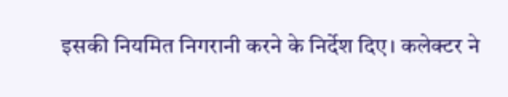इसकी नियमित निगरानी करने के निर्देश दिए। कलेक्टर ने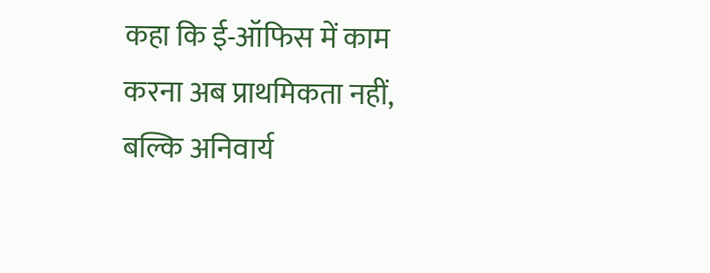कहा कि ई-ऑफिस में काम करना अब प्राथमिकता नहीं, बल्कि अनिवार्य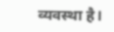व्यवस्था है।